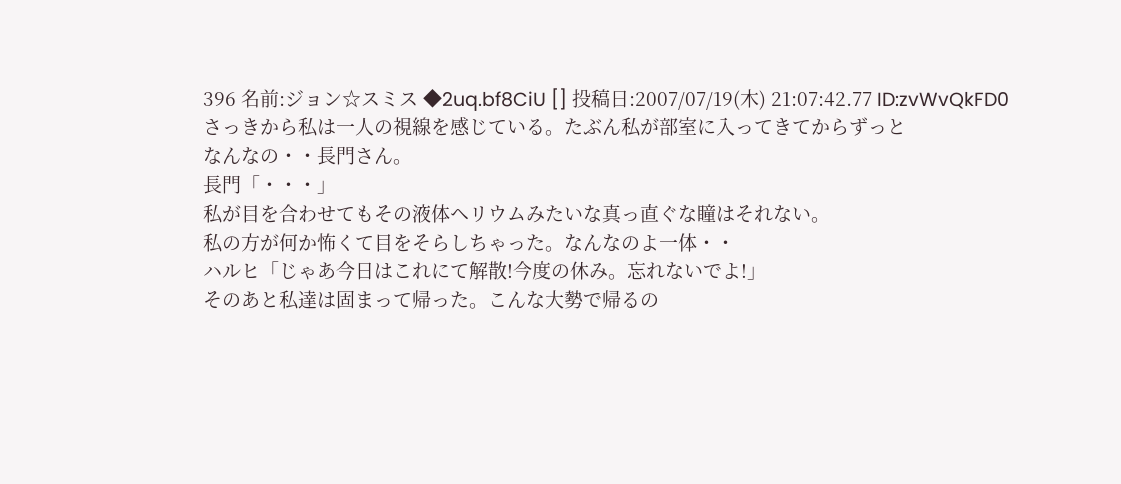396 名前:ジョン☆スミス ◆2uq.bf8CiU [] 投稿日:2007/07/19(木) 21:07:42.77 ID:zvWvQkFD0
さっきから私は一人の視線を感じている。たぶん私が部室に入ってきてからずっと
なんなの・・長門さん。
長門「・・・」
私が目を合わせてもその液体ヘリウムみたいな真っ直ぐな瞳はそれない。
私の方が何か怖くて目をそらしちゃった。なんなのよ一体・・
ハルヒ「じゃあ今日はこれにて解散!今度の休み。忘れないでよ!」
そのあと私達は固まって帰った。こんな大勢で帰るの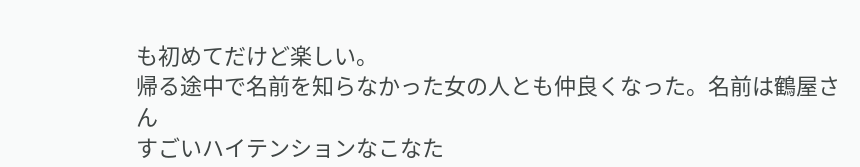も初めてだけど楽しい。
帰る途中で名前を知らなかった女の人とも仲良くなった。名前は鶴屋さん
すごいハイテンションなこなた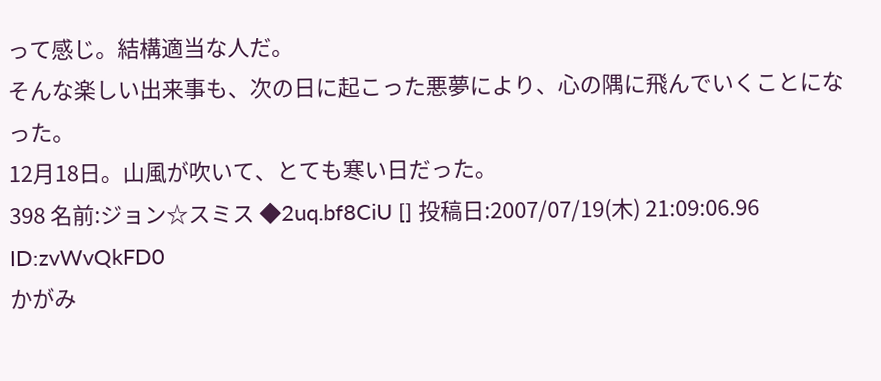って感じ。結構適当な人だ。
そんな楽しい出来事も、次の日に起こった悪夢により、心の隅に飛んでいくことになった。
12月18日。山風が吹いて、とても寒い日だった。
398 名前:ジョン☆スミス ◆2uq.bf8CiU [] 投稿日:2007/07/19(木) 21:09:06.96 ID:zvWvQkFD0
かがみ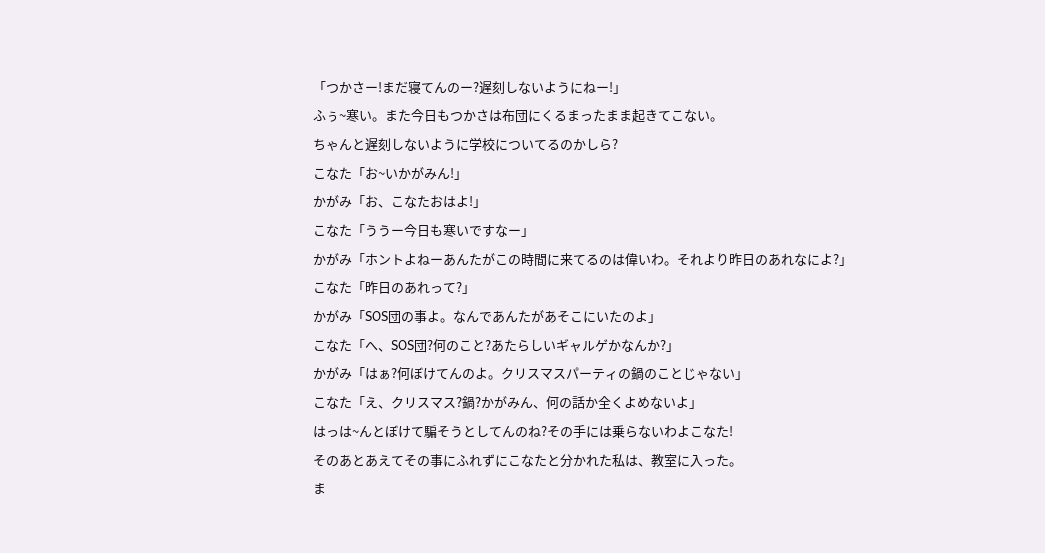「つかさー!まだ寝てんのー?遅刻しないようにねー!」
ふぅ~寒い。また今日もつかさは布団にくるまったまま起きてこない。
ちゃんと遅刻しないように学校についてるのかしら?
こなた「お~いかがみん!」
かがみ「お、こなたおはよ!」
こなた「ううー今日も寒いですなー」
かがみ「ホントよねーあんたがこの時間に来てるのは偉いわ。それより昨日のあれなによ?」
こなた「昨日のあれって?」
かがみ「SOS団の事よ。なんであんたがあそこにいたのよ」
こなた「へ、SOS団?何のこと?あたらしいギャルゲかなんか?」
かがみ「はぁ?何ぼけてんのよ。クリスマスパーティの鍋のことじゃない」
こなた「え、クリスマス?鍋?かがみん、何の話か全くよめないよ」
はっは~んとぼけて騙そうとしてんのね?その手には乗らないわよこなた!
そのあとあえてその事にふれずにこなたと分かれた私は、教室に入った。
ま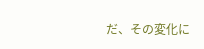だ、その変化に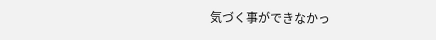気づく事ができなかっ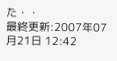た・・
最終更新:2007年07月21日 12:42